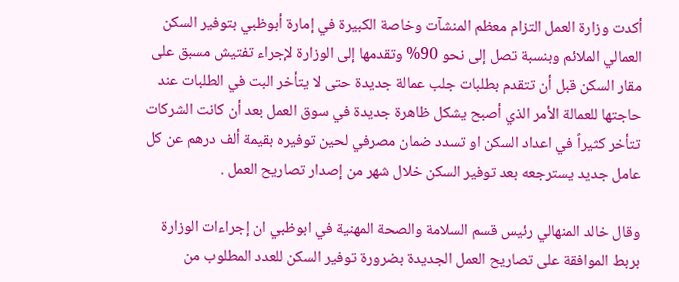أكدت وزارة العمل التزام معظم المنشآت وخاصة الكبيرة في إمارة أبوظبي بتوفير السكن العمالي الملائم وبنسبة تصل إلى نحو 90% وتقدمها إلى الوزارة لإجراء تفتيش مسبق على مقار السكن قبل أن تتقدم بطلبات جلب عمالة جديدة حتى لا يتأخر البت في الطلبات عند حاجتها للعمالة الأمر الذي أصبح يشكل ظاهرة جديدة في سوق العمل بعد أن كانت الشركات تتأخر كثيراً في اعداد السكن او تسدد ضمان مصرفي لحين توفيره بقيمة ألف درهم عن كل عامل جديد يسترجعه بعد توفير السكن خلال شهر من إصدار تصاريح العمل .

وقال خالد المنهالي رئيس قسم السلامة والصحة المهنية في ابوظبي ان إجراءات الوزارة بربط الموافقة على تصاريح العمل الجديدة بضرورة توفير السكن للعدد المطلوب من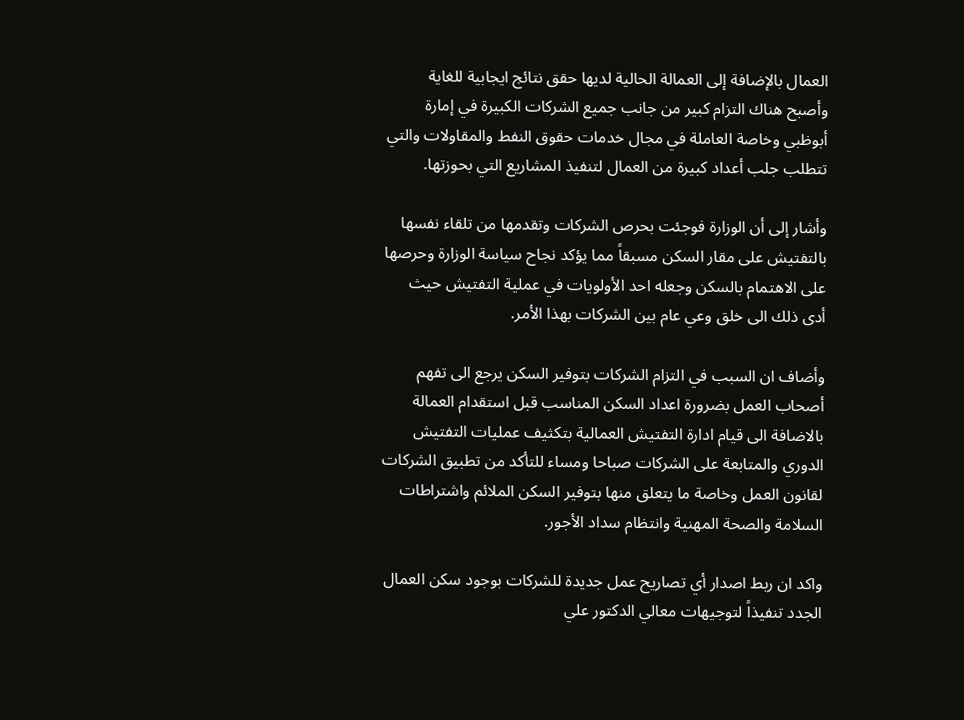العمال بالإضافة إلى العمالة الحالية لديها حقق نتائج ايجابية للغاية وأصبح هناك التزام كبير من جانب جميع الشركات الكبيرة في إمارة أبوظبي وخاصة العاملة في مجال خدمات حقوق النفط والمقاولات والتي تتطلب جلب أعداد كبيرة من العمال لتنفيذ المشاريع التي بحوزتها.

وأشار إلى أن الوزارة فوجئت بحرص الشركات وتقدمها من تلقاء نفسها بالتفتيش على مقار السكن مسبقاً مما يؤكد نجاح سياسة الوزارة وحرصها على الاهتمام بالسكن وجعله احد الأولويات في عملية التفتيش حيث أدى ذلك الى خلق وعي عام بين الشركات بهذا الأمر.

وأضاف ان السبب في التزام الشركات بتوفير السكن يرجع الى تفهم أصحاب العمل بضرورة اعداد السكن المناسب قبل استقدام العمالة بالاضافة الى قيام ادارة التفتيش العمالية بتكثيف عمليات التفتيش الدوري والمتابعة على الشركات صباحا ومساء للتأكد من تطبيق الشركات لقانون العمل وخاصة ما يتعلق منها بتوفير السكن الملائم واشتراطات السلامة والصحة المهنية وانتظام سداد الأجور.

واكد ان ربط اصدار أي تصاريح عمل جديدة للشركات بوجود سكن العمال الجدد تنفيذاً لتوجيهات معالي الدكتور علي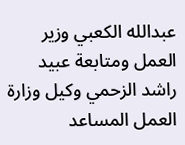عبدالله الكعبي وزير العمل ومتابعة عبيد راشد الزحمي وكيل وزارة العمل المساعد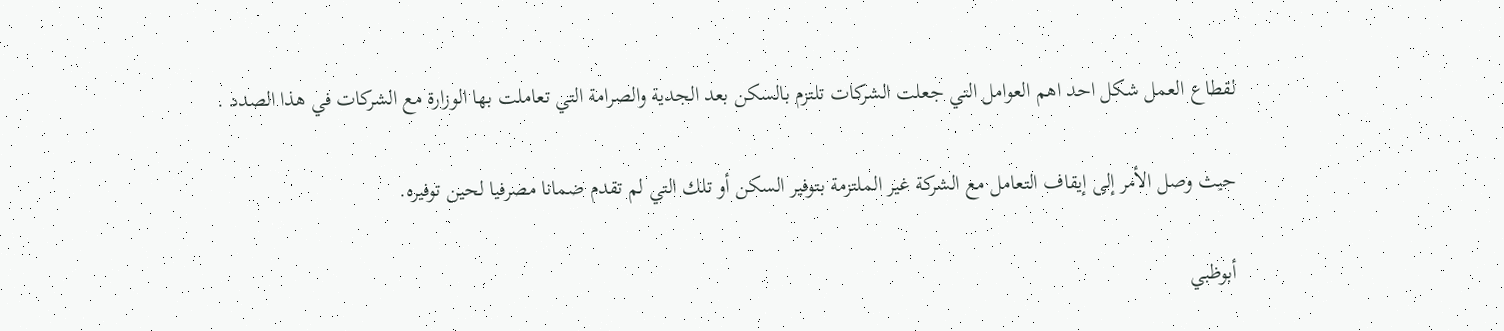لقطاع العمل شكل احد اهم العوامل التي جعلت الشركات تلتزم بالسكن بعد الجدية والصرامة التي تعاملت بها الوزارة مع الشركات في هذا الصدد .

حيث وصل الأمر إلى إيقاف التعامل مع الشركة غير الملتزمة بتوفير السكن أو تلك التي لم تقدم ضمانا مصرفيا لحين توفيره.

أبوظبي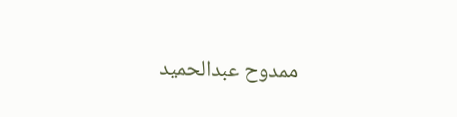ممدوح عبدالحميد